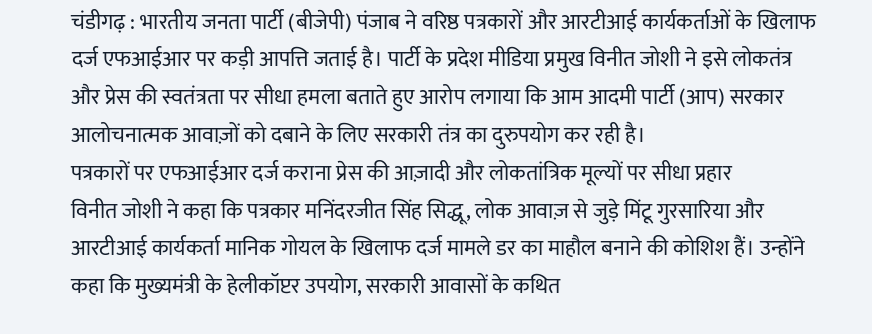चंडीगढ़ : भारतीय जनता पार्टी (बीजेपी) पंजाब ने वरिष्ठ पत्रकारों और आरटीआई कार्यकर्ताओं के खिलाफ दर्ज एफआईआर पर कड़ी आपत्ति जताई है। पार्टी के प्रदेश मीडिया प्रमुख विनीत जोशी ने इसे लोकतंत्र और प्रेस की स्वतंत्रता पर सीधा हमला बताते हुए आरोप लगाया कि आम आदमी पार्टी (आप) सरकार आलोचनात्मक आवाज़ों को दबाने के लिए सरकारी तंत्र का दुरुपयोग कर रही है।
पत्रकारों पर एफआईआर दर्ज कराना प्रेस की आज़ादी और लोकतांत्रिक मूल्यों पर सीधा प्रहार
विनीत जोशी ने कहा कि पत्रकार मनिंदरजीत सिंह सिद्धू, लोक आवाज़ से जुड़े मिंटू गुरसारिया और आरटीआई कार्यकर्ता मानिक गोयल के खिलाफ दर्ज मामले डर का माहौल बनाने की कोशिश हैं। उन्होंने कहा कि मुख्यमंत्री के हेलीकॉप्टर उपयोग, सरकारी आवासों के कथित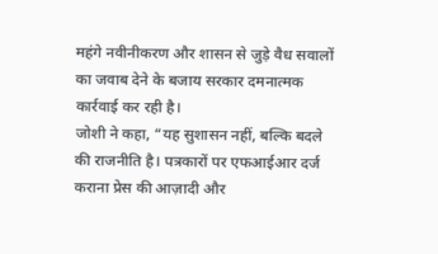महंगे नवीनीकरण और शासन से जुड़े वैध सवालों का जवाब देने के बजाय सरकार दमनात्मक कार्रवाई कर रही है।
जोशी ने कहा, “यह सुशासन नहीं, बल्कि बदले की राजनीति है। पत्रकारों पर एफआईआर दर्ज कराना प्रेस की आज़ादी और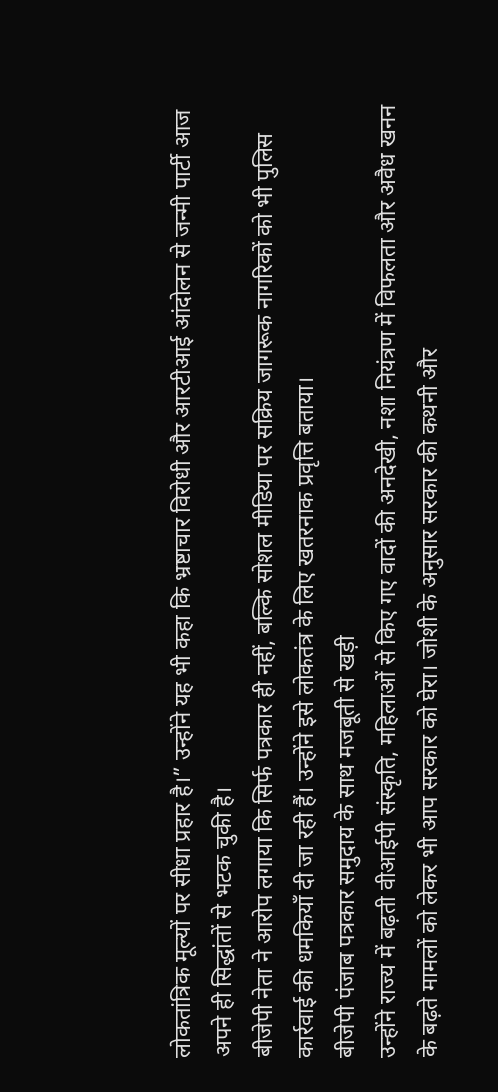लोकतांत्रिक मूल्यों पर सीधा प्रहार है।” उन्होंने यह भी कहा कि भ्रष्टाचार विरोधी और आरटीआई आंदोलन से जन्मी पार्टी आज अपने ही सिद्धांतों से भटक चुकी है।
बीजेपी नेता ने आरोप लगाया कि सिर्फ पत्रकार ही नहीं, बल्कि सोशल मीडिया पर सक्रिय जागरूक नागरिकों को भी पुलिस कार्रवाई की धमकियाँ दी जा रही हैं। उन्होंने इसे लोकतंत्र के लिए खतरनाक प्रवृत्ति बताया।
बीजेपी पंजाब पत्रकार समुदाय के साथ मजबूती से खड़ी
उन्होंने राज्य में बढ़ती वीआईपी संस्कृति, महिलाओं से किए गए वादों की अनदेखी, नशा नियंत्रण में विफलता और अवैध खनन के बढ़ते मामलों को लेकर भी आप सरकार को घेरा। जोशी के अनुसार सरकार की कथनी और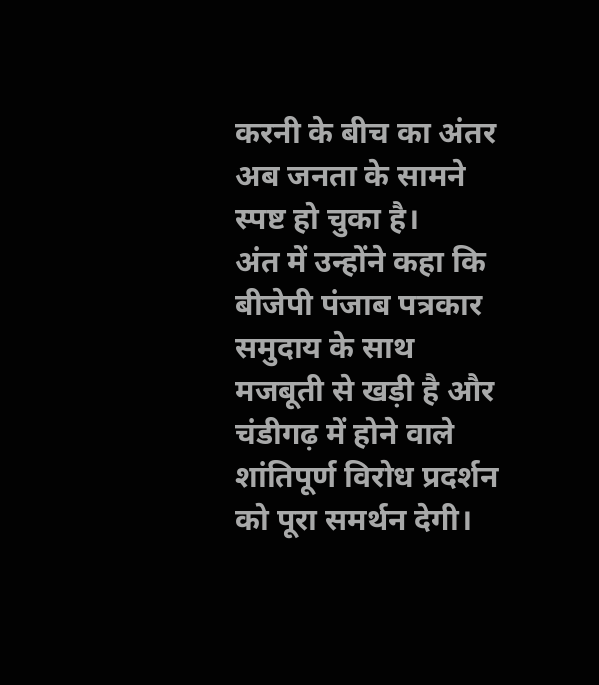करनी के बीच का अंतर अब जनता के सामने स्पष्ट हो चुका है।
अंत में उन्होंने कहा कि बीजेपी पंजाब पत्रकार समुदाय के साथ मजबूती से खड़ी है और चंडीगढ़ में होने वाले शांतिपूर्ण विरोध प्रदर्शन को पूरा समर्थन देगी।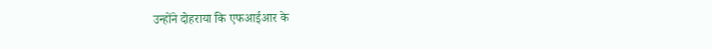उन्होंने दोहराया कि एफआईआर के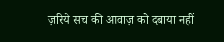ज़रिये सच की आवाज़ को दबाया नहीं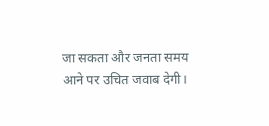जा सकता और जनता समय आने पर उचित जवाब देगी।